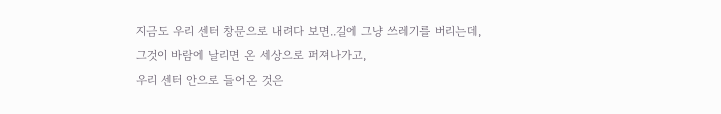지금도 우리 센터 창문으로 내려다 보면..길에 그냥 쓰레기를 버리는데,
그것이 바람에 날리면 온 세상으로 퍼져나가고,
우리 센터 안으로 들어온 것은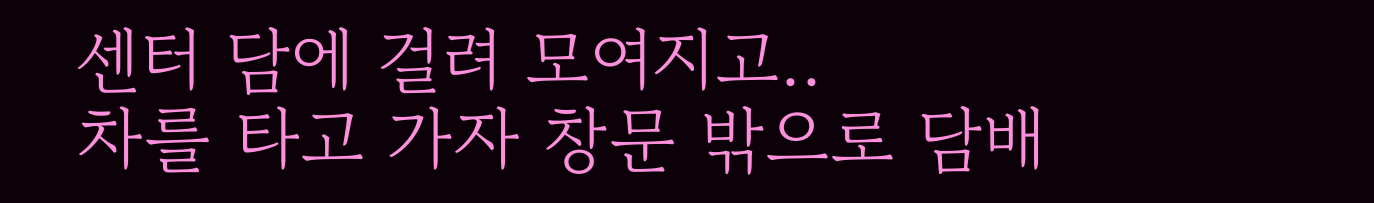센터 담에 걸려 모여지고..
차를 타고 가자 창문 밖으로 담배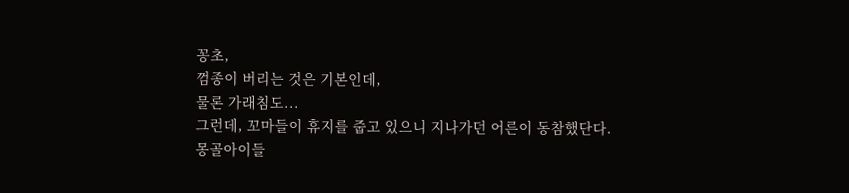꽁초,
껌종이 버리는 것은 기본인데,
물론 가래침도...
그런데, 꼬마들이 휴지를 줍고 있으니 지나가던 어른이 동참했단다.
몽골아이들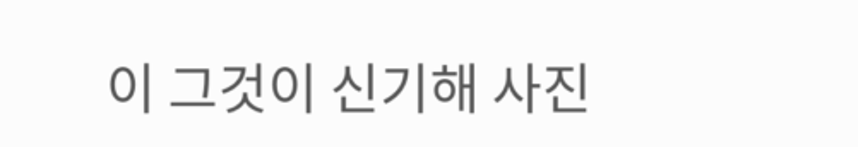이 그것이 신기해 사진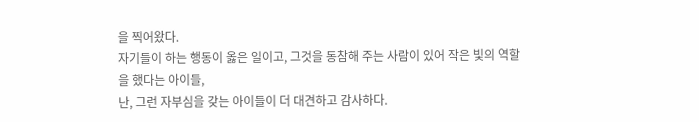을 찍어왔다.
자기들이 하는 행동이 옳은 일이고, 그것을 동참해 주는 사람이 있어 작은 빛의 역할을 했다는 아이들,
난, 그런 자부심을 갖는 아이들이 더 대견하고 감사하다.